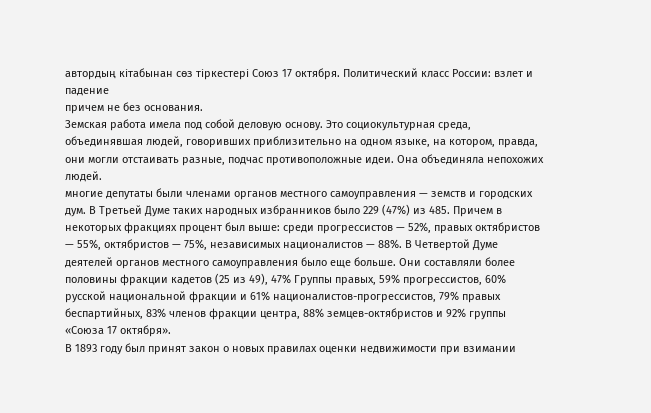автордың кітабынан сөз тіркестері Союз 17 октября. Политический класс России: взлет и падение
причем не без основания.
Земская работа имела под собой деловую основу. Это социокультурная среда, объединявшая людей, говоривших приблизительно на одном языке, на котором, правда, они могли отстаивать разные, подчас противоположные идеи. Она объединяла непохожих людей.
многие депутаты были членами органов местного самоуправления — земств и городских дум. В Третьей Думе таких народных избранников было 229 (47%) из 485. Причем в некоторых фракциях процент был выше: среди прогрессистов — 52%, правых октябристов — 55%, октябристов — 75%, независимых националистов — 88%. В Четвертой Думе деятелей органов местного самоуправления было еще больше. Они составляли более половины фракции кадетов (25 из 49), 47% Группы правых, 59% прогрессистов, 60% русской национальной фракции и 61% националистов-прогрессистов, 79% правых беспартийных, 83% членов фракции центра, 88% земцев-октябристов и 92% группы «Союза 17 октября».
В 1893 году был принят закон о новых правилах оценки недвижимости при взимании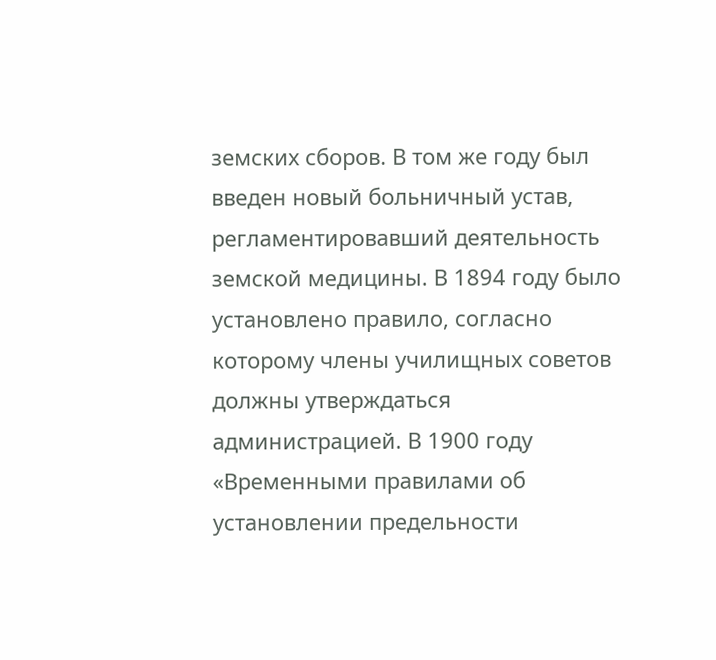земских сборов. В том же году был введен новый больничный устав, регламентировавший деятельность земской медицины. В 1894 году было установлено правило, согласно которому члены училищных советов должны утверждаться администрацией. В 1900 году «Временными правилами об установлении предельности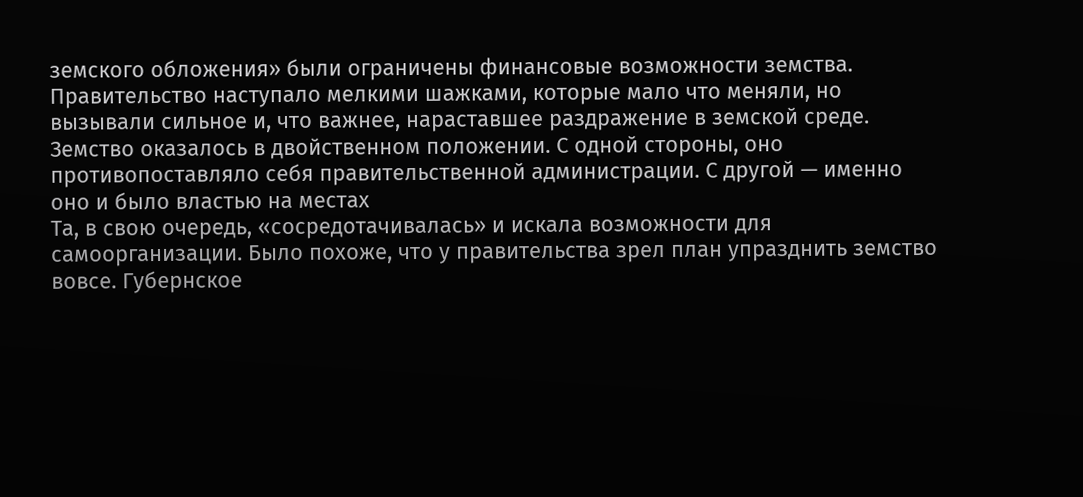земского обложения» были ограничены финансовые возможности земства. Правительство наступало мелкими шажками, которые мало что меняли, но вызывали сильное и, что важнее, нараставшее раздражение в земской среде.
Земство оказалось в двойственном положении. С одной стороны, оно противопоставляло себя правительственной администрации. С другой — именно оно и было властью на местах
Та, в свою очередь, «сосредотачивалась» и искала возможности для самоорганизации. Было похоже, что у правительства зрел план упразднить земство вовсе. Губернское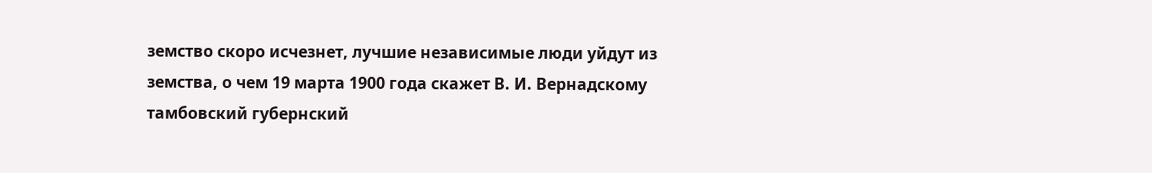земство скоро исчезнет, лучшие независимые люди уйдут из земства, о чем 19 марта 1900 года скажет В. И. Вернадскому тамбовский губернский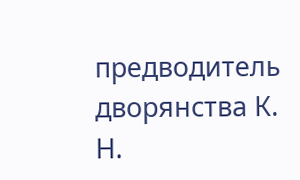предводитель дворянства К. Н.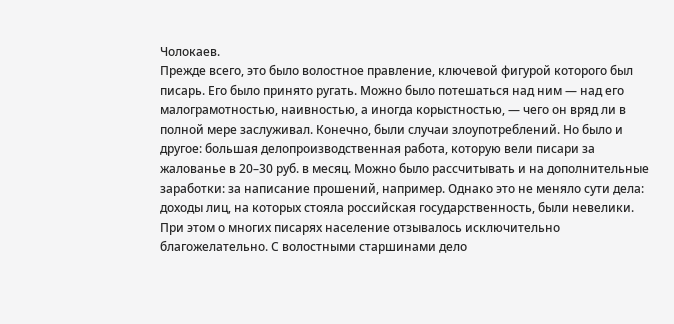Чолокаев.
Прежде всего, это было волостное правление, ключевой фигурой которого был писарь. Его было принято ругать. Можно было потешаться над ним — над его малограмотностью, наивностью, а иногда корыстностью, — чего он вряд ли в полной мере заслуживал. Конечно, были случаи злоупотреблений. Но было и другое: большая делопроизводственная работа, которую вели писари за жалованье в 20–30 руб. в месяц. Можно было рассчитывать и на дополнительные заработки: за написание прошений, например. Однако это не меняло сути дела: доходы лиц, на которых стояла российская государственность, были невелики. При этом о многих писарях население отзывалось исключительно благожелательно. С волостными старшинами дело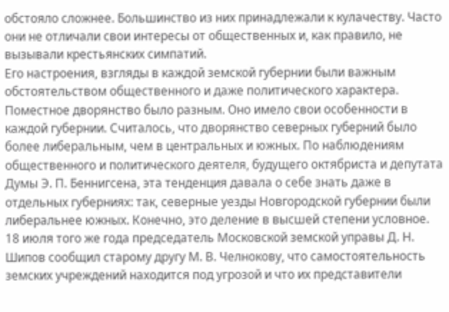обстояло сложнее. Большинство из них принадлежали к кулачеству. Часто они не отличали свои интересы от общественных и, как правило, не вызывали крестьянских симпатий.
Его настроения, взгляды в каждой земской губернии были важным обстоятельством общественного и даже политического характера. Поместное дворянство было разным. Оно имело свои особенности в каждой губернии. Считалось, что дворянство северных губерний было более либеральным, чем в центральных и южных. По наблюдениям общественного и политического деятеля, будущего октябриста и депутата Думы Э. П. Беннигсена, эта тенденция давала о себе знать даже в отдельных губерниях: так, северные уезды Новгородской губернии были либеральнее южных. Конечно, это деление в высшей степени условное.
18 июля того же года председатель Московской земской управы Д. Н. Шипов сообщил старому другу М. В. Челнокову, что самостоятельность земских учреждений находится под угрозой и что их представители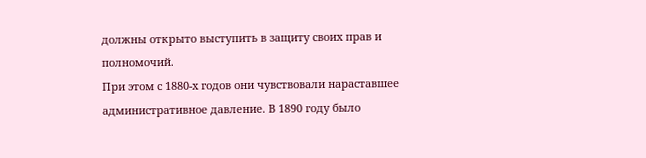должны открыто выступить в защиту своих прав и полномочий.
При этом с 1880‐х годов они чувствовали нараставшее административное давление. В 1890 году было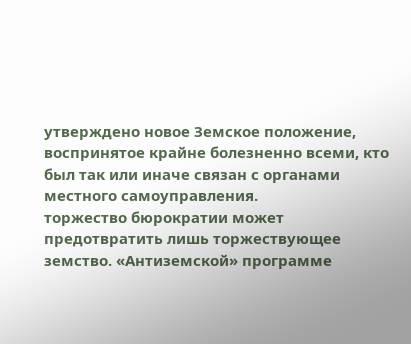утверждено новое Земское положение, воспринятое крайне болезненно всеми, кто был так или иначе связан с органами местного самоуправления.
торжество бюрократии может предотвратить лишь торжествующее земство. «Антиземской» программе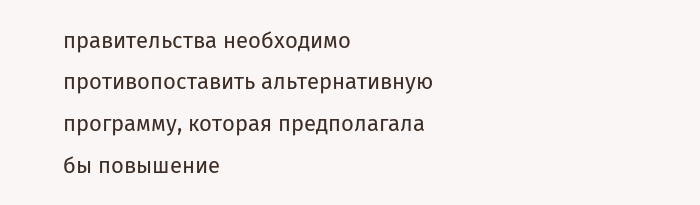правительства необходимо противопоставить альтернативную программу, которая предполагала бы повышение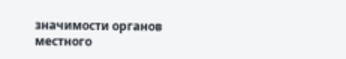значимости органов местного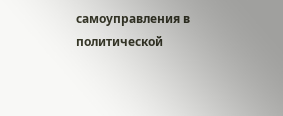самоуправления в политической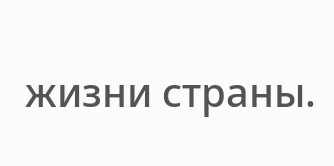жизни страны.